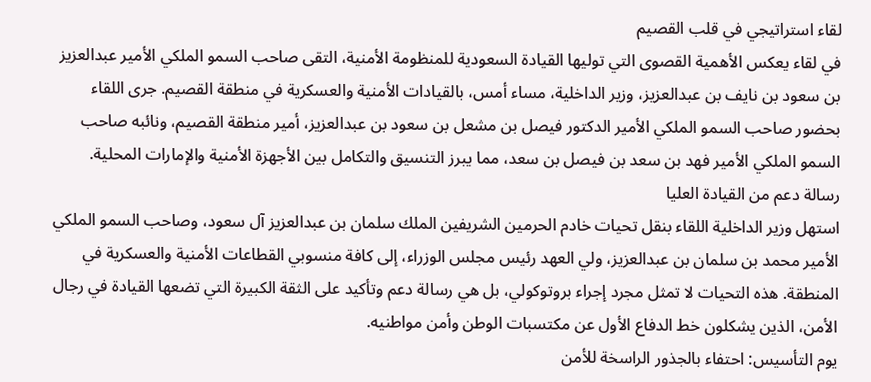لقاء استراتيجي في قلب القصيم
في لقاء يعكس الأهمية القصوى التي توليها القيادة السعودية للمنظومة الأمنية، التقى صاحب السمو الملكي الأمير عبدالعزيز بن سعود بن نايف بن عبدالعزيز، وزير الداخلية، مساء أمس، بالقيادات الأمنية والعسكرية في منطقة القصيم. جرى اللقاء بحضور صاحب السمو الملكي الأمير الدكتور فيصل بن مشعل بن سعود بن عبدالعزيز، أمير منطقة القصيم، ونائبه صاحب السمو الملكي الأمير فهد بن سعد بن فيصل بن سعد، مما يبرز التنسيق والتكامل بين الأجهزة الأمنية والإمارات المحلية.
رسالة دعم من القيادة العليا
استهل وزير الداخلية اللقاء بنقل تحيات خادم الحرمين الشريفين الملك سلمان بن عبدالعزيز آل سعود، وصاحب السمو الملكي الأمير محمد بن سلمان بن عبدالعزيز، ولي العهد رئيس مجلس الوزراء، إلى كافة منسوبي القطاعات الأمنية والعسكرية في المنطقة. هذه التحيات لا تمثل مجرد إجراء بروتوكولي، بل هي رسالة دعم وتأكيد على الثقة الكبيرة التي تضعها القيادة في رجال الأمن، الذين يشكلون خط الدفاع الأول عن مكتسبات الوطن وأمن مواطنيه.
يوم التأسيس: احتفاء بالجذور الراسخة للأمن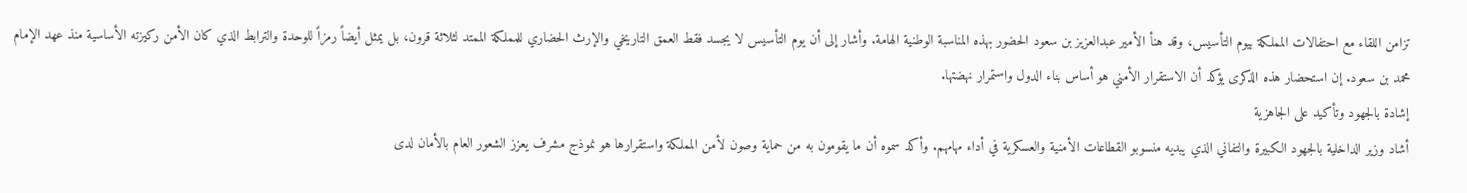تزامن اللقاء مع احتفالات المملكة بيوم التأسيس، وقد هنأ الأمير عبدالعزيز بن سعود الحضور بهذه المناسبة الوطنية الهامة. وأشار إلى أن يوم التأسيس لا يجسد فقط العمق التاريخي والإرث الحضاري للمملكة الممتد لثلاثة قرون، بل يمثل أيضاً رمزاً للوحدة والترابط الذي كان الأمن ركيزته الأساسية منذ عهد الإمام محمد بن سعود. إن استحضار هذه الذكرى يؤكد أن الاستقرار الأمني هو أساس بناء الدول واستمرار نهضتها.
إشادة بالجهود وتأكيد على الجاهزية
أشاد وزير الداخلية بالجهود الكبيرة والتفاني الذي يبديه منسوبو القطاعات الأمنية والعسكرية في أداء مهامهم. وأكد سموه أن ما يقومون به من حماية وصون لأمن المملكة واستقرارها هو نموذج مشرف يعزز الشعور العام بالأمان لدى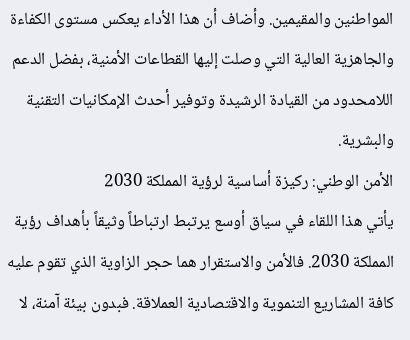المواطنين والمقيمين. وأضاف أن هذا الأداء يعكس مستوى الكفاءة والجاهزية العالية التي وصلت إليها القطاعات الأمنية، بفضل الدعم اللامحدود من القيادة الرشيدة وتوفير أحدث الإمكانيات التقنية والبشرية.
الأمن الوطني: ركيزة أساسية لرؤية المملكة 2030
يأتي هذا اللقاء في سياق أوسع يرتبط ارتباطاً وثيقاً بأهداف رؤية المملكة 2030. فالأمن والاستقرار هما حجر الزاوية الذي تقوم عليه كافة المشاريع التنموية والاقتصادية العملاقة. فبدون بيئة آمنة، لا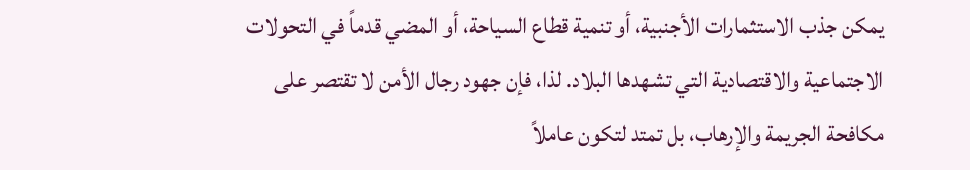يمكن جذب الاستثمارات الأجنبية، أو تنمية قطاع السياحة، أو المضي قدماً في التحولات الاجتماعية والاقتصادية التي تشهدها البلاد. لذا، فإن جهود رجال الأمن لا تقتصر على مكافحة الجريمة والإرهاب، بل تمتد لتكون عاملاً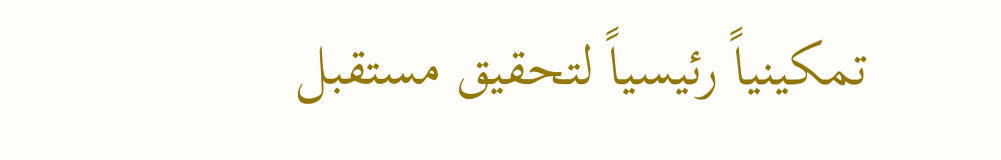تمكينياً رئيسياً لتحقيق مستقبل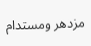مزدهر ومستدام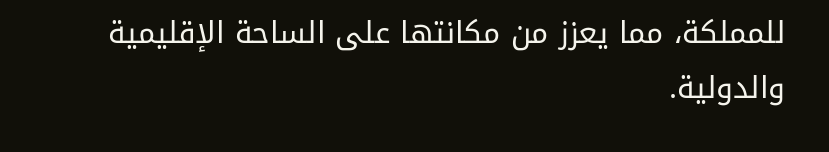للمملكة، مما يعزز من مكانتها على الساحة الإقليمية والدولية.